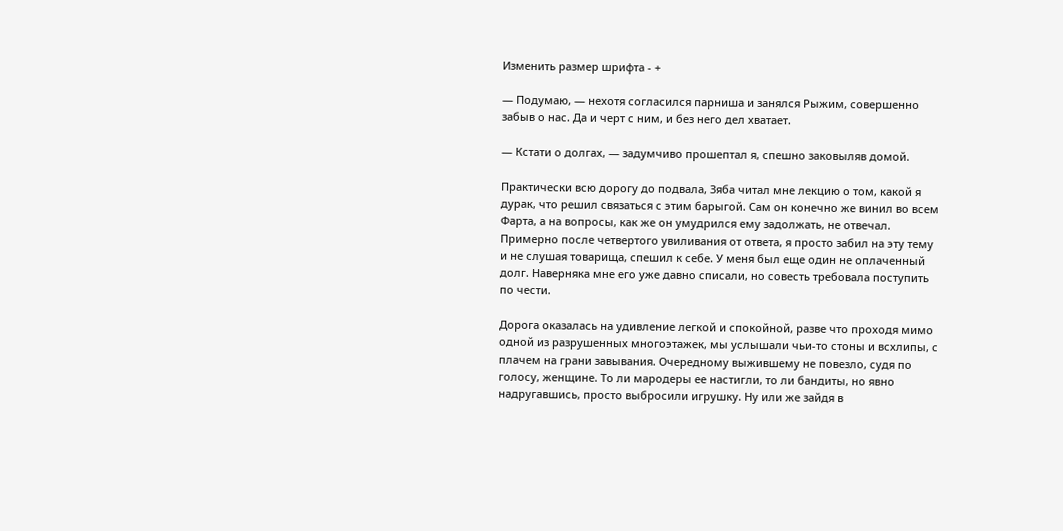Изменить размер шрифта - +

— Подумаю, — нехотя согласился парниша и занялся Рыжим, совершенно забыв о нас. Да и черт с ним, и без него дел хватает.

— Кстати о долгах, — задумчиво прошептал я, спешно заковыляв домой.

Практически всю дорогу до подвала, Зяба читал мне лекцию о том, какой я дурак, что решил связаться с этим барыгой. Сам он конечно же винил во всем Фарта, а на вопросы, как же он умудрился ему задолжать, не отвечал. Примерно после четвертого увиливания от ответа, я просто забил на эту тему и не слушая товарища, спешил к себе. У меня был еще один не оплаченный долг. Наверняка мне его уже давно списали, но совесть требовала поступить по чести.

Дорога оказалась на удивление легкой и спокойной, разве что проходя мимо одной из разрушенных многоэтажек, мы услышали чьи-то стоны и всхлипы, с плачем на грани завывания. Очередному выжившему не повезло, судя по голосу, женщине. То ли мародеры ее настигли, то ли бандиты, но явно надругавшись, просто выбросили игрушку. Ну или же зайдя в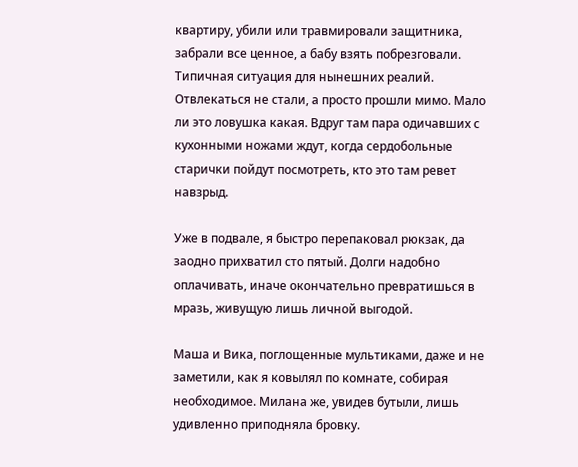квартиру, убили или травмировали защитника, забрали все ценное, а бабу взять побрезговали. Типичная ситуация для нынешних реалий. Отвлекаться не стали, а просто прошли мимо. Мало ли это ловушка какая. Вдруг там пара одичавших с кухонными ножами ждут, когда сердобольные старички пойдут посмотреть, кто это там ревет навзрыд.

Уже в подвале, я быстро перепаковал рюкзак, да заодно прихватил сто пятый. Долги надобно оплачивать, иначе окончательно превратишься в мразь, живущую лишь личной выгодой.

Маша и Вика, поглощенные мультиками, даже и не заметили, как я ковылял по комнате, собирая необходимое. Милана же, увидев бутыли, лишь удивленно приподняла бровку.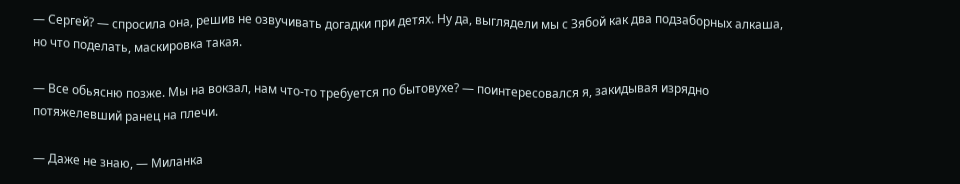— Сергей? — спросила она, решив не озвучивать догадки при детях. Ну да, выглядели мы с Зябой как два подзаборных алкаша, но что поделать, маскировка такая.

— Все обьясню позже. Мы на вокзал, нам что-то требуется по бытовухе? — поинтересовался я, закидывая изрядно потяжелевший ранец на плечи.

— Даже не знаю, — Миланка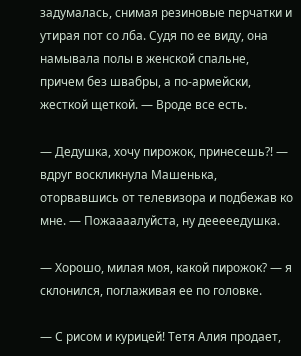задумалась, снимая резиновые перчатки и утирая пот со лба. Судя по ее виду, она намывала полы в женской спальне, причем без швабры, а по-армейски, жесткой щеткой. — Вроде все есть.

— Дедушка, хочу пирожок, принесешь?! — вдруг воскликнула Машенька, оторвавшись от телевизора и подбежав ко мне. — Пожаааалуйста, ну дееееедушка.

— Хорошо, милая моя, какой пирожок? — я склонился, поглаживая ее по головке.

— С рисом и курицей! Тетя Алия продает,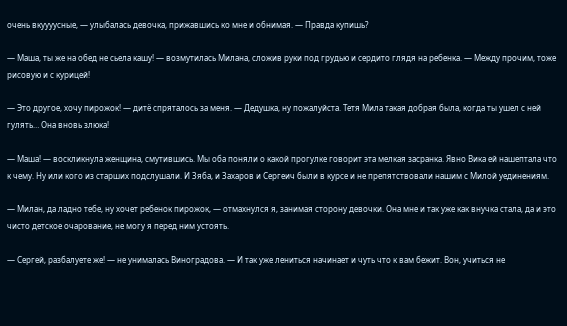очень вкуууусные, — улыбалась девочка, прижавшись ко мне и обнимая. — Правда купишь?

— Маша, ты же на обед не сьела кашу! — возмутилась Милана, сложив руки под грудью и сердито глядя на ребенка. — Между прочим, тоже рисовую и с курицей!

— Это другое, хочу пирожок! — дитё спряталось за меня. — Дедушка, ну пожалуйста. Тетя Мила такая добрая была, когда ты ушел с ней гулять… Она вновь злюка!

— Маша! — воскликнула женщина, смутившись. Мы оба поняли о какой прогулке говорит эта мелкая засранка. Явно Вика ей нашептала что к чему. Ну или кого из старших подслушали. И Зяба, и Захаров и Сергеич были в курсе и не препятствовали нашим с Милой уединениям.

— Милан, да ладно тебе, ну хочет ребенок пирожок, — отмахнулся я, занимая сторону девочки. Она мне и так уже как внучка стала, да и это чисто детское очарование, не могу я перед ним устоять.

— Сергей, разбалуете же! — не унималась Виноградова. — И так уже лениться начинает и чуть что к вам бежит. Вон, учиться не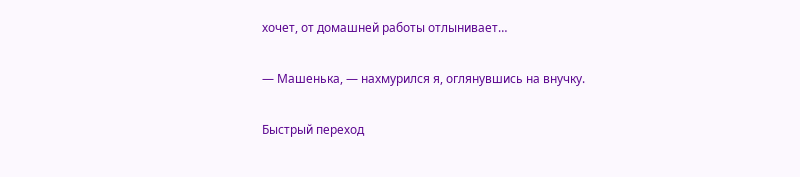хочет, от домашней работы отлынивает…

— Машенька, — нахмурился я, оглянувшись на внучку.

Быстрый переход